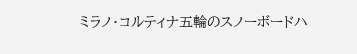ミラノ・コルティナ五輪のスノーボードハ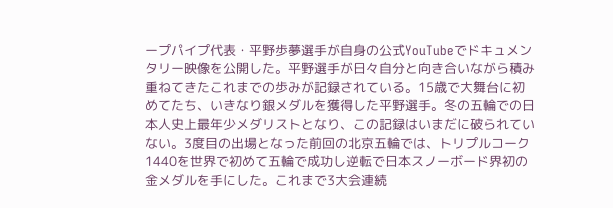ープパイプ代表・平野歩夢選手が自身の公式YouTubeでドキュメンタリー映像を公開した。平野選手が日々自分と向き合いながら積み重ねてきたこれまでの歩みが記録されている。15歳で大舞台に初めてたち、いきなり銀メダルを獲得した平野選手。冬の五輪での日本人史上最年少メダリストとなり、この記録はいまだに破られていない。3度目の出場となった前回の北京五輪では、トリプルコーク1440を世界で初めて五輪で成功し逆転で日本スノーボード界初の金メダルを手にした。これまで3大会連続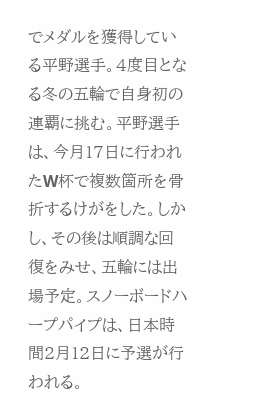でメダルを獲得している平野選手。4度目となる冬の五輪で自身初の連覇に挑む。平野選手は、今月17日に行われたW杯で複数箇所を骨折するけがをした。しかし、その後は順調な回復をみせ、五輪には出場予定。スノーボードハープパイプは、日本時間2月12日に予選が行われる。